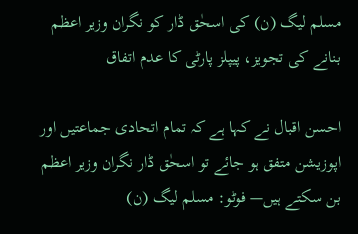مسلم لیگ (ن) کی اسحٰق ڈار کو نگران وزیر اعظم بنانے کی تجویز، پیپلز پارٹی کا عدم اتفاق

احسن اقبال نے کہا ہے کہ تمام اتحادی جماعتیں اور اپوزیشن متفق ہو جائے تو اسحٰق ڈار نگران وزیر اعظم بن سکتے ہیں— فوٹو: مسلم لیگ (ن)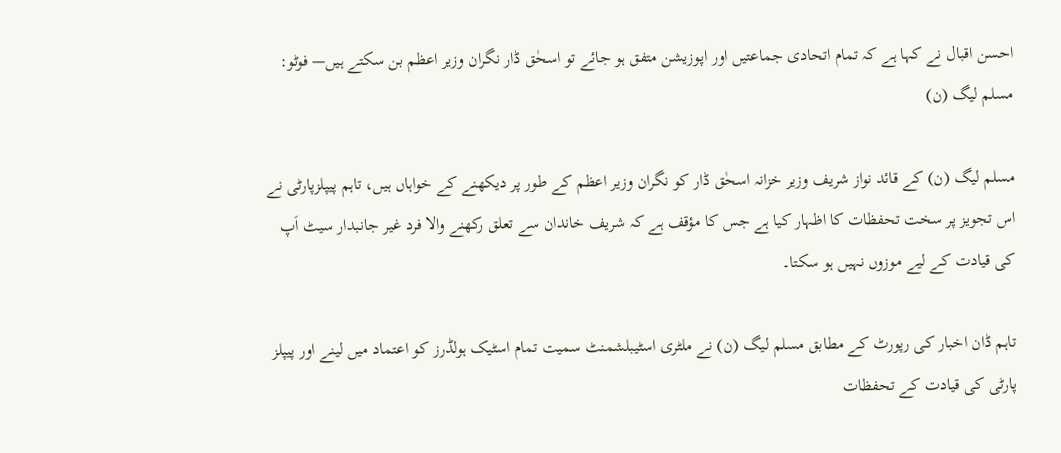احسن اقبال نے کہا ہے کہ تمام اتحادی جماعتیں اور اپوزیشن متفق ہو جائے تو اسحٰق ڈار نگران وزیر اعظم بن سکتے ہیں— فوٹو: مسلم لیگ (ن)

مسلم لیگ (ن) کے قائد نواز شریف وزیر خزانہ اسحٰق ڈار کو نگران وزیر اعظم کے طور پر دیکھنے کے خواہاں ہیں، تاہم پیپلزپارٹی نے اس تجویز پر سخت تحفظات کا اظہار کیا ہے جس کا مؤقف ہے کہ شریف خاندان سے تعلق رکھنے والا فرد غیر جانبدار سیٹ اَپ کی قیادت کے لیے موزوں نہیں ہو سکتا۔

تاہم ڈان اخبار کی رپورٹ کے مطابق مسلم لیگ (ن) نے ملٹری اسٹیبلشمنٹ سمیت تمام اسٹیک ہولڈرز کو اعتماد میں لینے اور پیپلز پارٹی کی قیادت کے تحفظات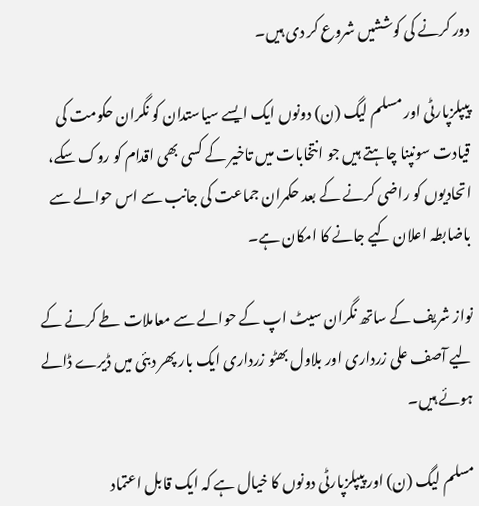دور کرنے کی کوششیں شروع کر دی ہیں۔

پیپلزپارٹی اور مسلم لیگ (ن) دونوں ایک ایسے سیاستدان کو نگران حکومت کی قیادت سونپنا چاہتے ہیں جو انتخابات میں تاخیر کے کسی بھی اقدام کو روک سکے، اتحادیوں کو راضی کرنے کے بعد حکمران جماعت کی جانب سے اس حوالے سے باضابطہ اعلان کیے جانے کا امکان ہے۔

نواز شریف کے ساتھ نگران سیٹ اپ کے حوالے سے معاملات طے کرنے کے لیے آصف علی زرداری اور بلاول بھٹو زرداری ایک بار پھر دبئی میں ڈیرے ڈالے ہوئے ہیں۔

مسلم لیگ (ن) اور پیپلزپارٹی دونوں کا خیال ہے کہ ایک قابل اعتماد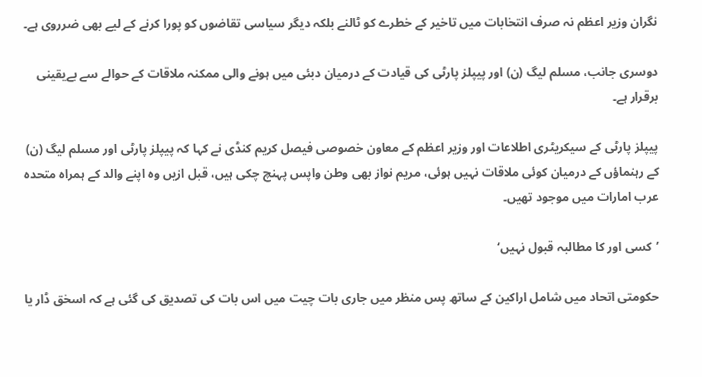نگران وزیر اعظم نہ صرف انتخابات میں تاخیر کے خطرے کو ٹالنے بلکہ دیگر سیاسی تقاضوں کو پورا کرنے کے لیے بھی ضرروی ہے۔

دوسری جانب، مسلم لیگ (ن) اور پیپلز پارٹی کی قیادت کے درمیان دبئی میں ہونے والی ممکنہ ملاقات کے حوالے سے بےیقینی برقرار ہے۔

پیپلز پارٹی کے سیکریٹری اطلاعات اور وزیر اعظم کے معاون خصوصی فیصل کریم کنڈی نے کہا کہ پیپلز پارٹی اور مسلم لیگ (ن) کے رہنماؤں کے درمیان کوئی ملاقات نہیں ہوئی، مریم نواز بھی وطن واپس پہنچ چکی ہیں، قبل ازیں وہ اپنے والد کے ہمراہ متحدہ عرب امارات میں موجود تھیں۔

’کسی اور کا مطالبہ قبول نہیں‘

حکومتی اتحاد میں شامل اراکین کے ساتھ پس منظر میں جاری بات چیت میں اس بات کی تصدیق کی گئی ہے کہ اسحٰق ڈار یا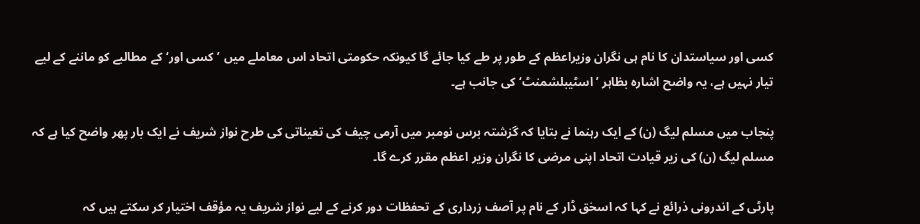کسی اور سیاستدان کا نام ہی نگران وزیراعظم کے طور پر طے کیا جائے گا کیونکہ حکومتی اتحاد اس معاملے میں ’کسی اور‘ کے مطالبے کو ماننے کے لیے تیار نہیں ہے، یہ واضح اشارہ بظاہر ’اسٹیبلشمنٹ‘ کی جانب ہے۔

پنجاب میں مسلم لیگ (ن) کے ایک رہنما نے بتایا کہ گزشتہ برس نومبر میں آرمی چیف کی تعیناتی کی طرح نواز شریف نے ایک بار پھر واضح کیا ہے کہ مسلم لیگ (ن) کی زیر قیادت اتحاد اپنی مرضی کا نگران وزیر اعظم مقرر کرے گا۔

پارٹی کے اندرونی ذرائع نے کہا کہ اسحٰق ڈار کے نام پر آصف زرداری کے تحفظات دور کرنے کے لیے نواز شریف یہ مؤقف اختیار کر سکتے ہیں کہ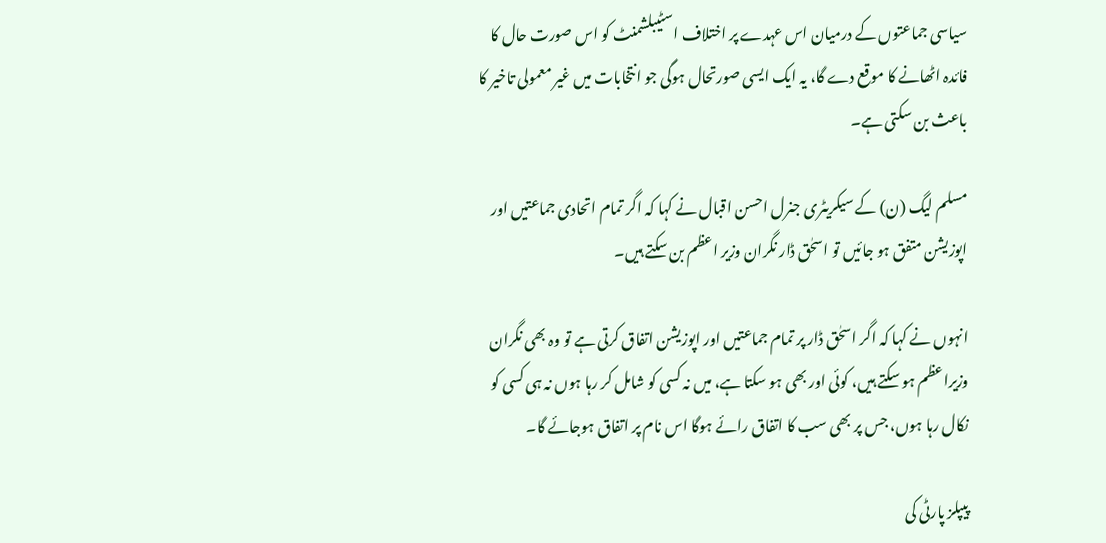سیاسی جماعتوں کے درمیان اس عہدے پر اختلاف اسٹیبلشمنٹ کو اس صورت حال کا فائدہ اٹھانے کا موقع دے گا، یہ ایک ایسی صورتحال ہوگی جو انتخابات میں غیر معمولی تاخیر کا باعث بن سکتی ہے۔

مسلم لیگ (ن) کے سیکریٹری جنرل احسن اقبال نے کہا کہ اگر تمام اتحادی جماعتیں اور اپوزیشن متفق ہو جائیں تو اسحٰق ڈار نگران وزیر اعظم بن سکتے ہیں۔

انہوں نے کہا کہ اگر اسحٰق ڈار پر تمام جماعتیں اور اپوزیشن اتفاق کرتی ہے تو وہ بھی نگران وزیراعظم ہو سکتے ہیں، کوئی اور بھی ہو سکتا ہے، میں نہ کسی کو شامل کر رہا ہوں نہ ہی کسی کو نکال رہا ہوں، جس پر بھی سب کا اتفاق رائے ہوگا اس نام پر اتفاق ہوجائے گا۔

پیپلز پارٹی کی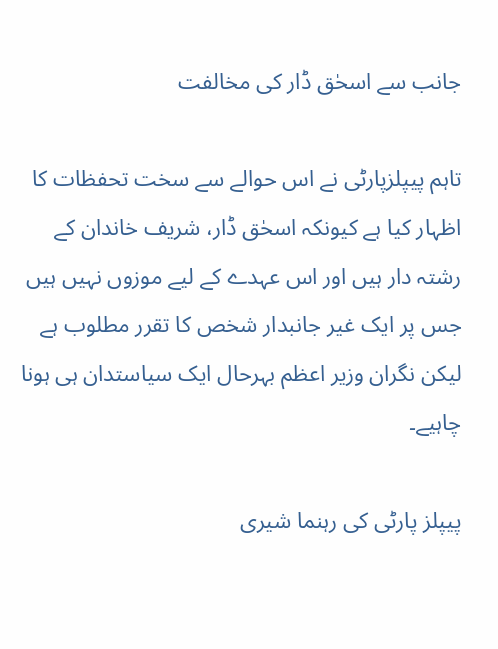جانب سے اسحٰق ڈار کی مخالفت

تاہم پیپلزپارٹی نے اس حوالے سے سخت تحفظات کا اظہار کیا ہے کیونکہ اسحٰق ڈار، شریف خاندان کے رشتہ دار ہیں اور اس عہدے کے لیے موزوں نہیں ہیں جس پر ایک غیر جانبدار شخص کا تقرر مطلوب ہے لیکن نگران وزیر اعظم بہرحال ایک سیاستدان ہی ہونا چاہیے۔

پیپلز پارٹی کی رہنما شیری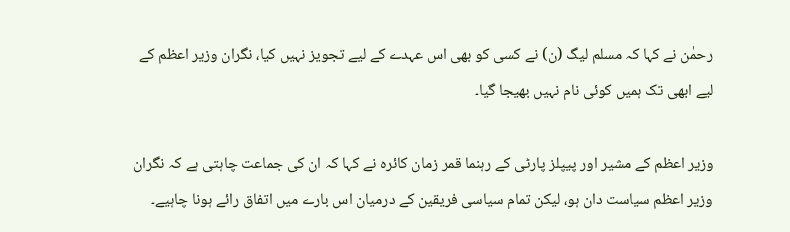رحمٰن نے کہا کہ مسلم لیگ (ن) نے کسی کو بھی اس عہدے کے لیے تجویز نہیں کیا، نگران وزیر اعظم کے لیے ابھی تک ہمیں کوئی نام نہیں بھیجا گیا۔

وزیر اعظم کے مشیر اور پیپلز پارٹی کے رہنما قمر زمان کائرہ نے کہا کہ ان کی جماعت چاہتی ہے کہ نگران وزیر اعظم سیاست دان ہو، لیکن تمام سیاسی فریقین کے درمیان اس بارے میں اتفاق رائے ہونا چاہیے۔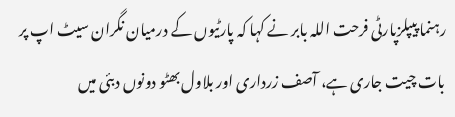رہنما پیپلزپارٹی فرحت اللہ بابر نے کہا کہ پارٹیوں کے درمیان نگران سیٹ اپ پر بات چیت جاری ہے، آصف زرداری اور بلاول بھٹو دونوں دبئی میں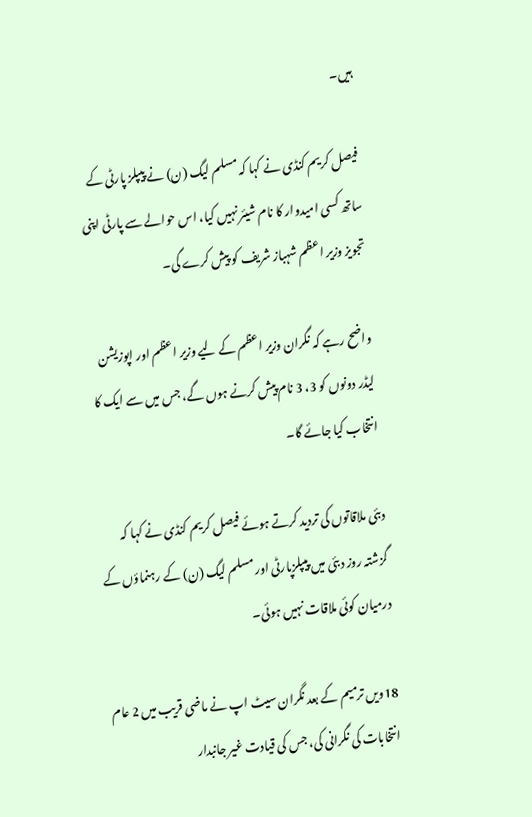ہیں۔

فیصل کریم کنڈی نے کہا کہ مسلم لیگ (ن) نے پیپلز پارٹی کے ساتھ کسی امیدوار کا نام شیئر نہیں کیا، اس حوالے سے پارٹی اپنی تجویز وزیر اعظم شہباز شریف کو پیش کرے گی۔

واضح رہے کہ نگران وزیر اعظم کے لیے وزیر اعظم اور اپوزیشن لیڈر دونوں کو 3، 3 نام پیش کرنے ہوں گے، جس میں سے ایک کا انتخاب کیا جائے گا۔

دبئی ملاقاتوں کی تردید کرتے ہوئے فیصل کریم کنڈی نے کہا کہ گزشتہ روز دبئی میں پیپلزپارٹی اور مسلم لیگ (ن) کے رہنماؤں کے درمیان کوئی ملاقات نہیں ہوئی۔

18ویں ترمیم کے بعد نگران سیٹ اپ نے ماضی قریب میں 2 عام انتخابات کی نگرانی کی، جس کی قیادت غیر جانبدار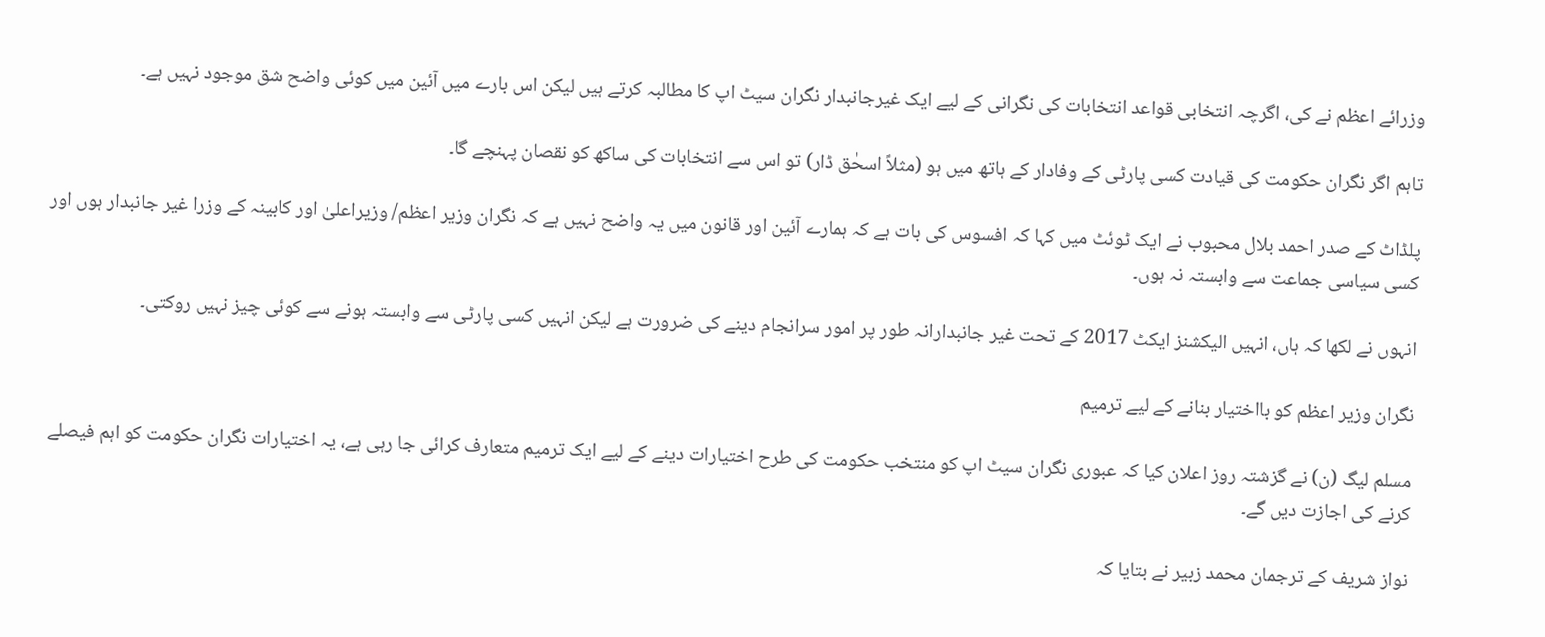وزرائے اعظم نے کی، اگرچہ انتخابی قواعد انتخابات کی نگرانی کے لیے ایک غیرجانبدار نگران سیٹ اپ کا مطالبہ کرتے ہیں لیکن اس بارے میں آئین میں کوئی واضح شق موجود نہیں ہے۔

تاہم اگر نگران حکومت کی قیادت کسی پارٹی کے وفادار کے ہاتھ میں ہو (مثلاً اسحٰق ڈار) تو اس سے انتخابات کی ساکھ کو نقصان پہنچے گا۔

پلڈاٹ کے صدر احمد بلال محبوب نے ایک ٹوئٹ میں کہا کہ افسوس کی بات ہے کہ ہمارے آئین اور قانون میں یہ واضح نہیں ہے کہ نگران وزیر اعظم/ وزیراعلیٰ اور کابینہ کے وزرا غیر جانبدار ہوں اور کسی سیاسی جماعت سے وابستہ نہ ہوں۔

انہوں نے لکھا کہ ہاں، انہیں الیکشنز ایکٹ 2017 کے تحت غیر جانبدارانہ طور پر امور سرانجام دینے کی ضرورت ہے لیکن انہیں کسی پارٹی سے وابستہ ہونے سے کوئی چیز نہیں روکتی۔

نگران وزیر اعظم کو بااختیار بنانے کے لیے ترمیم

مسلم لیگ (ن) نے گزشتہ روز اعلان کیا کہ عبوری نگران سیٹ اپ کو منتخب حکومت کی طرح اختیارات دینے کے لیے ایک ترمیم متعارف کرائی جا رہی ہے، یہ اختیارات نگران حکومت کو اہم فیصلے کرنے کی اجازت دیں گے۔

نواز شریف کے ترجمان محمد زبیر نے بتایا کہ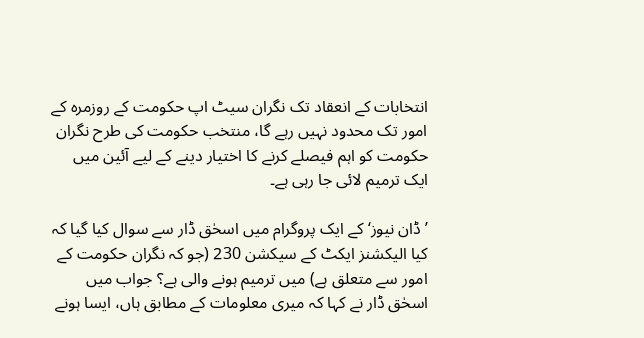انتخابات کے انعقاد تک نگران سیٹ اپ حکومت کے روزمرہ کے امور تک محدود نہیں رہے گا، منتخب حکومت کی طرح نگران حکومت کو اہم فیصلے کرنے کا اختیار دینے کے لیے آئین میں ایک ترمیم لائی جا رہی ہے۔

’ڈان نیوز‘ کے ایک پروگرام میں اسحٰق ڈار سے سوال کیا گیا کہ کیا الیکشنز ایکٹ کے سیکشن 230 (جو کہ نگران حکومت کے امور سے متعلق ہے) میں ترمیم ہونے والی ہے؟ جواب میں اسحٰق ڈار نے کہا کہ میری معلومات کے مطابق ہاں، ایسا ہونے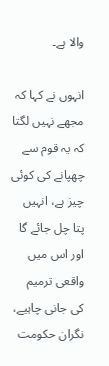والا ہے۔

انہوں نے کہا کہ مجھے نہیں لگتا کہ یہ قوم سے چھپانے کی کوئی چیز ہے، انہیں پتا چل جائے گا اور اس میں واقعی ترمیم کی جانی چاہیے، نگران حکومت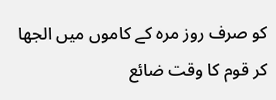کو صرف روز مرہ کے کاموں میں الجھا کر قوم کا وقت ضائع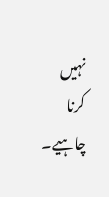نہیں کرنا چاہیے۔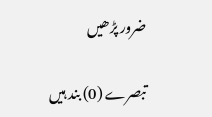ضرور پڑھیں

تبصرے (0) بند ہیں